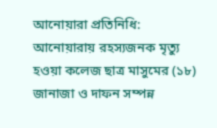আনোয়ারা প্রতিনিধি: আনোয়ারায় রহস্যজনক মৃত্যু হওয়া কলেজ ছাত্র মাসুমের (১৮) জানাজা ও দাফন সম্পন্ন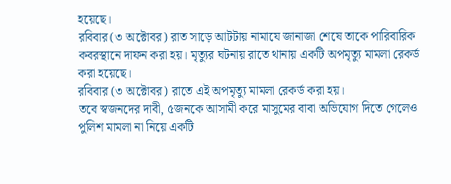হয়েছে।
রবিবার(৩ অক্টোবর) রাত সাড়ে আটটায় নামাযে জানাজা শেষে তাকে পারিবারিক কবরস্থানে দাফন করা হয়। মৃত্যুর ঘটনায় রাতে থানায় একটি অপমৃত্যু মামলা রেকর্ড করা হয়েছে।
রবিবার (৩ অক্টোবর) রাতে এই অপমৃত্যু মামলা রেকর্ড করা হয়।
তবে স্বজনদের দাবী, ৫জনকে আসামী করে মাসুমের বাবা অভিযোগ দিতে গেলেও পুলিশ মামলা না নিয়ে একটি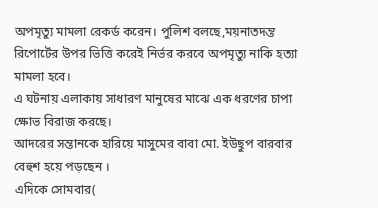অপমৃত্যু মামলা রেকর্ড করেন। পুলিশ বলছে,ময়নাতদন্ত রিপোর্টের উপর ভিত্তি করেই নির্ভর করবে অপমৃত্যু নাকি হত্যা মামলা হবে।
এ ঘটনায় এলাকায় সাধারণ মানুষের মাঝে এক ধরণের চাপা ক্ষোভ বিরাজ করছে।
আদরের সন্তানকে হারিয়ে মাসুমের বাবা মো. ইউছুপ বারবার বেহুশ হয়ে পড়ছেন ।
এদিকে সোমবার(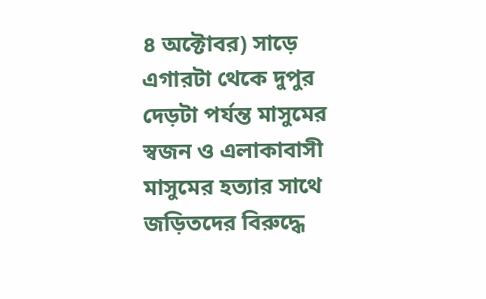৪ অক্টোবর) সাড়ে এগারটা থেকে দুপুর দেড়টা পর্যন্ত মাসুমের স্বজন ও এলাকাবাসী মাসুমের হত্যার সাথে জড়িতদের বিরুদ্ধে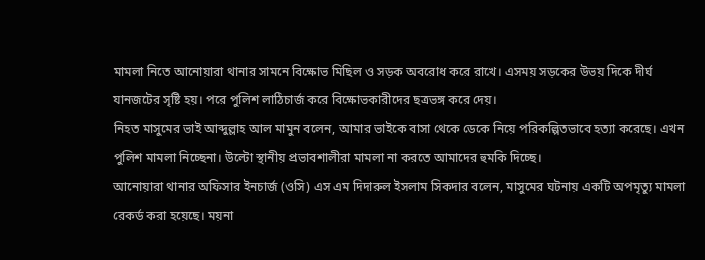মামলা নিতে আনোয়ারা থানার সামনে বিক্ষোভ মিছিল ও সড়ক অবরোধ করে রাখে। এসময় সড়কের উভয় দিকে দীর্ঘ যানজটের সৃষ্টি হয়। পরে পুলিশ লাঠিচার্জ করে বিক্ষোভকারীদের ছত্রভঙ্গ করে দেয়।
নিহত মাসুমের ভাই আব্দুল্লাহ আল মামুন বলেন, আমার ভাইকে বাসা থেকে ডেকে নিয়ে পরিকল্পিতভাবে হত্যা করেছে। এখন পুলিশ মামলা নিচ্ছেনা। উল্টো স্থানীয় প্রভাবশালীরা মামলা না করতে আমাদের হুমকি দিচ্ছে।
আনোয়ারা থানার অফিসার ইনচার্জ (ওসি) এস এম দিদারুল ইসলাম সিকদার বলেন, মাসুমের ঘটনায় একটি অপমৃত্যু মামলা রেকর্ড করা হয়েছে। ময়না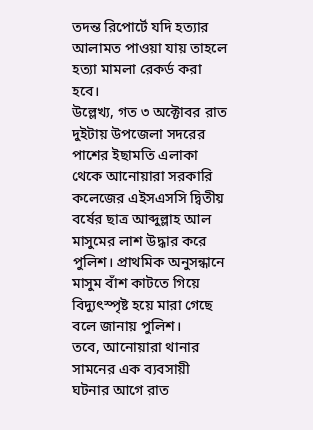তদন্ত রিপোর্টে যদি হত্যার আলামত পাওয়া যায় তাহলে হত্যা মামলা রেকর্ড করা হবে।
উল্লেখ্য, গত ৩ অক্টোবর রাত দুইটায় উপজেলা সদরের পাশের ইছামতি এলাকা থেকে আনোয়ারা সরকারি কলেজের এইসএসসি দ্বিতীয় বর্ষের ছাত্র আব্দুল্লাহ আল মাসুমের লাশ উদ্ধার করে পুলিশ। প্রাথমিক অনুসন্ধানে মাসুম বাঁশ কাটতে গিয়ে বিদ্যুৎস্পৃষ্ট হয়ে মারা গেছে বলে জানায় পুলিশ।
তবে, আনোয়ারা থানার সামনের এক ব্যবসায়ী ঘটনার আগে রাত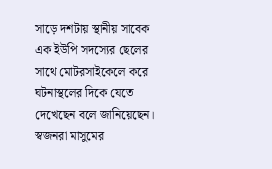সাড়ে দশটায় স্থানীয় সাবেক এক ইউপি সদস্যের ছেলের সাথে মোটরসাইকেলে করে ঘটনাস্থলের দিকে যেতে দেখেছেন বলে জানিয়েছেন। স্বজনরা মাসুমের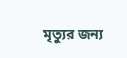মৃত্যুর জন্য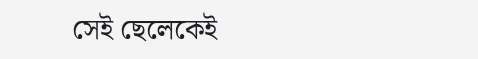সেই ছেলেকেই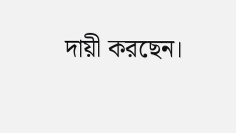দায়ী করছেন।